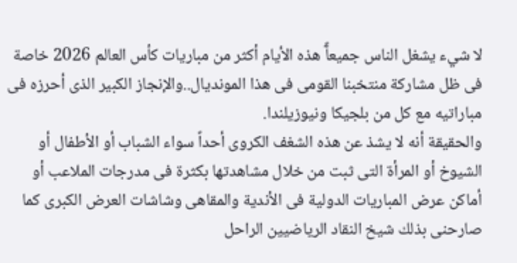لا شيء يشغل الناس جميعآً هذه الأيام أكثر من مباريات كأس العالم 2026 خاصة فى ظل مشاركة منتخبنا القومى فى هذا المونديال..والإنجاز الكبير الذى أحرزه فى مباراتيه مع كل من بلجيكا ونيوزيلندا.
والحقيقة أنه لا يشذ عن هذه الشغف الكروى أحداً سواء الشباب أو الأطفال أو الشيوخ أو المرأة التى ثبت من خلال مشاهدتها بكثرة فى مدرجات الملاعب أو أماكن عرض المباريات الدولية فى الأندية والمقاهى وشاشات العرض الكبرى كما صارحنى بذلك شيخ النقاد الرياضيين الراحل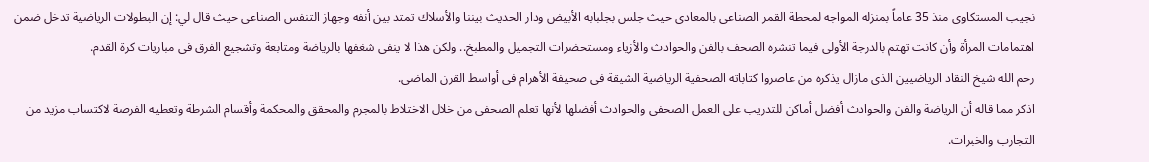نجيب المستكاوى منذ 35 عاماً بمنزله المواجه لمحطة القمر الصناعى بالمعادى حيث جلس بجلبابه الأبيض ودار الحديث بيننا والأسلاك تمتد بين أنفه وجهاز التنفس الصناعى حيث قال لي: إن البطولات الرياضية تدخل ضمن اهتمامات المرأة وأن كانت تهتم بالدرجة الأولى فيما تنشره الصحف بالفن والحوادث والأزياء ومستحضرات التجميل والمطبخ.. ولكن هذا لا ينفى شغفها بالرياضة ومتابعة وتشجيع الفرق فى مباريات كرة القدم.
رحم الله شيخ النقاد الرياضيين الذى مازال يذكره من عاصروا كتاباته الصحفية الرياضية الشيقة فى صحيفة الأهرام فى أواسط القرن الماضى.
اذكر مما قاله أن الرياضة والفن والحوادث أفضل أماكن للتدريب على العمل الصحفى والحوادث أفضلها لأنها تعلم الصحفى من خلال الاختلاط بالمجرم والمحقق والمحكمة وأقسام الشرطة وتعطيه الفرصة لاكتساب مزيد من التجارب والخبرات.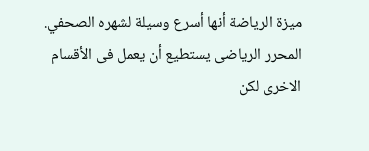ميزة الرياضة أنها أسرع وسيلة لشهره الصحفي.
المحرر الرياضى يستطيع أن يعمل فى الأقسام الاخرى لكن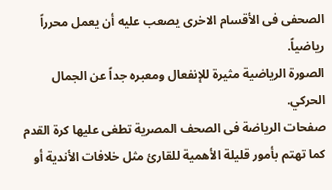الصحفى فى الأقسام الاخرى يصعب عليه أن يعمل محرراً رياضياً.
الصورة الرياضية مثيرة للإنفعال ومعبره جداً عن الجمال الحركي.
صفحات الرياضة فى الصحف المصرية تطغى عليها كرة القدم كما تهتم بأمور قليلة الأهمية للقارئ مثل خلافات الأندية أو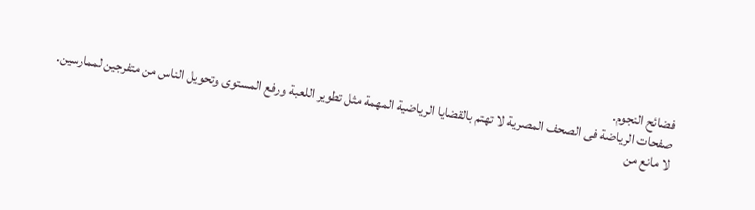فضائح النجوم.
صفحات الرياضة فى الصحف المصرية لا تهتم بالقضايا الرياضية المهمة مثل تطوير اللعبة ورفع المستوى وتحويل الناس من متفرجين لممارسين.
لا مانع من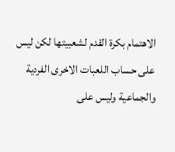الاهتمام بكرة القدم لشعبيتها لكن ليس على حساب اللعبات الاخرى الفردية والجماعية وليس على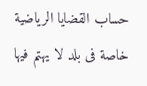حساب القضايا الرياضية خاصة فى بلد لا يهتم فيها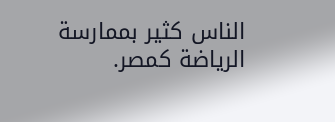الناس كثير بممارسة الرياضة كمصر.